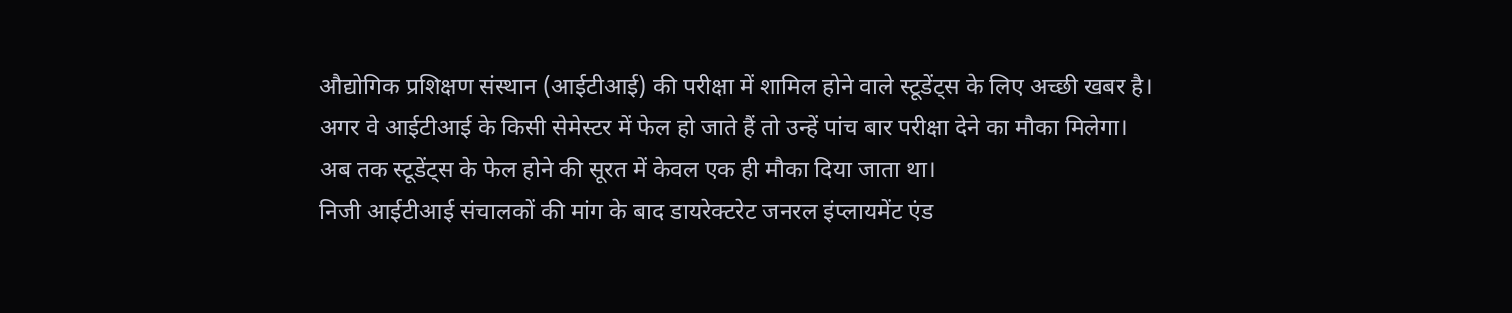औद्योगिक प्रशिक्षण संस्थान (आईटीआई) की परीक्षा में शामिल होने वाले स्टूडेंट्स के लिए अच्छी खबर है।
अगर वे आईटीआई के किसी सेमेस्टर में फेल हो जाते हैं तो उन्हें पांच बार परीक्षा देने का मौका मिलेगा।
अब तक स्टूडेंट्स के फेल होने की सूरत में केवल एक ही मौका दिया जाता था।
निजी आईटीआई संचालकों की मांग के बाद डायरेक्टरेट जनरल इंप्लायमेंट एंड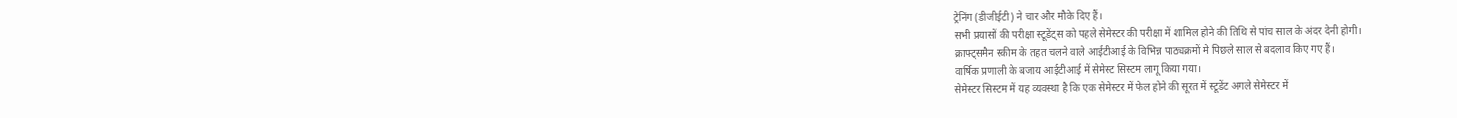ट्रेनिंग (डीजीईटी) ने चार और मौके दिए हैं।
सभी प्रयासों की परीक्षा स्टूडेंट्स को पहले सेमेस्टर की परीक्षा में शामिल होने की तिथि से पांच साल के अंदर देनी होगी।
क्राफ्ट्समैन स्कीम के तहत चलने वाले आईटीआई के विभिन्न पाठ्यक्रमों मे पिछले साल से बदलाव किए गए हैं।
वार्षिक प्रणाली के बजाय आईटीआई में सेमेस्ट सिस्टम लागू किया गया।
सेमेस्टर सिस्टम में यह व्यवस्था है कि एक सेमेस्टर में फेल होने की सूरत में स्टूडेंट अगले सेमेस्टर में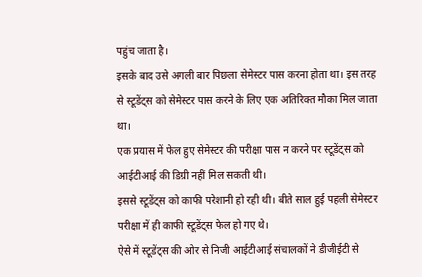पहुंच जाता है।
इसके बाद उसे अगली बार पिछला सेमेस्टर पास करना होता था। इस तरह से स्टूडेंट्स को सेमेस्टर पास करने के लिए एक अतिरिक्त मौका मिल जाता था।
एक प्रयास में फेल हुए सेमेस्टर की परीक्षा पास न करने पर स्टूडेंट्स को आईटीआई की डिग्री नहीं मिल सकती थी।
इससे स्टूडेंट्स को काफी परेशानी हो रही थी। बीते साल हुई पहली सेमेस्टर परीक्षा में ही काफी स्टूडेंट्स फेल हो गए थे।
ऐसे में स्टूडेंट्स की ओर से निजी आईटीआई संचालकों ने डीजीईटी से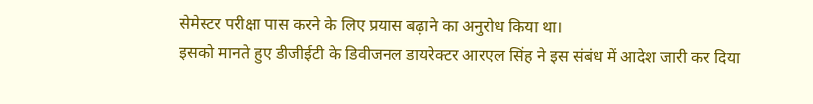सेमेस्टर परीक्षा पास करने के लिए प्रयास बढ़ाने का अनुरोध किया था।
इसको मानते हुए डीजीईटी के डिवीजनल डायरेक्टर आरएल सिंह ने इस संबंध में आदेश जारी कर दिया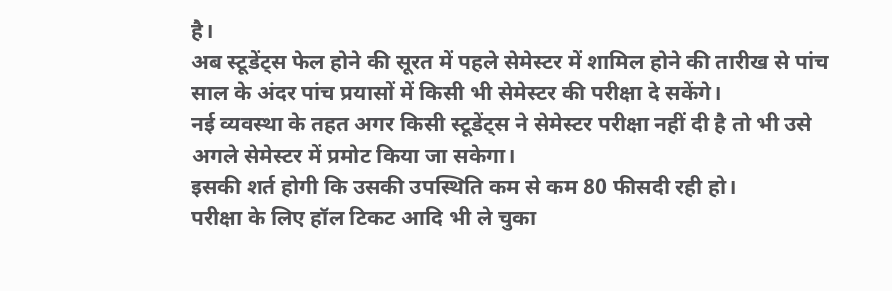है।
अब स्टूडेंट्स फेल होने की सूरत में पहले सेमेस्टर में शामिल होने की तारीख से पांच साल के अंदर पांच प्रयासों में किसी भी सेमेस्टर की परीक्षा दे सकेंगे।
नई व्यवस्था के तहत अगर किसी स्टूडेंट्स ने सेमेस्टर परीक्षा नहीं दी है तो भी उसे अगले सेमेस्टर में प्रमोट किया जा सकेगा।
इसकी शर्त होगी कि उसकी उपस्थिति कम से कम 80 फीसदी रही हो।
परीक्षा के लिए हॉल टिकट आदि भी ले चुका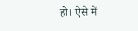हो। ऐसे में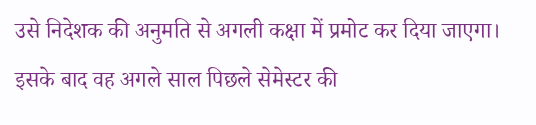उसे निदेशक की अनुमति से अगली कक्षा में प्रमोट कर दिया जाएगा।
इसके बाद वह अगले साल पिछले सेमेस्टर की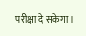परीक्षा दे सकेगा।